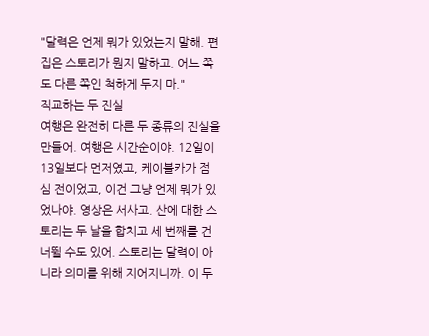"달력은 언제 뭐가 있었는지 말해. 편집은 스토리가 뭔지 말하고. 어느 쪽도 다른 쪽인 척하게 두지 마."
직교하는 두 진실
여행은 완전히 다른 두 종류의 진실을 만들어. 여행은 시간순이야. 12일이 13일보다 먼저였고, 케이블카가 점심 전이었고, 이건 그냥 언제 뭐가 있었나야. 영상은 서사고. 산에 대한 스토리는 두 날을 합치고 세 번째를 건너뛸 수도 있어. 스토리는 달력이 아니라 의미를 위해 지어지니까. 이 두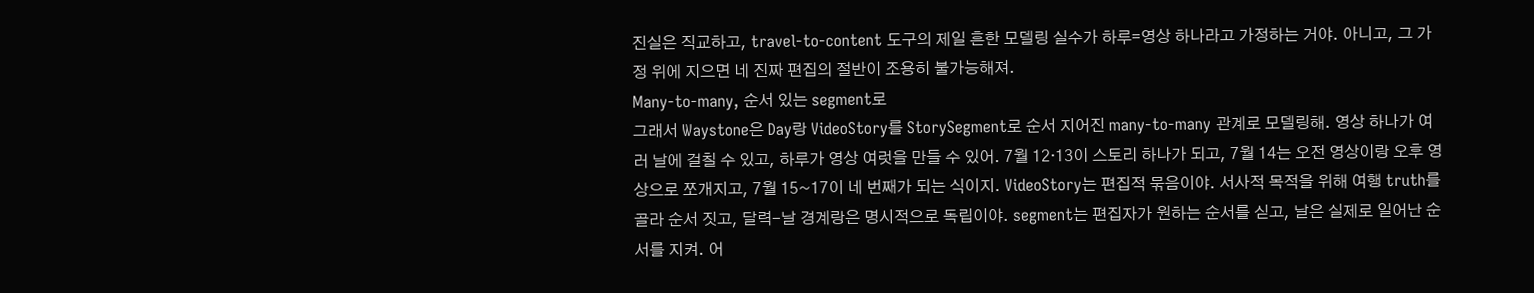진실은 직교하고, travel-to-content 도구의 제일 흔한 모델링 실수가 하루=영상 하나라고 가정하는 거야. 아니고, 그 가정 위에 지으면 네 진짜 편집의 절반이 조용히 불가능해져.
Many-to-many, 순서 있는 segment로
그래서 Waystone은 Day랑 VideoStory를 StorySegment로 순서 지어진 many-to-many 관계로 모델링해. 영상 하나가 여러 날에 걸칠 수 있고, 하루가 영상 여럿을 만들 수 있어. 7월 12·13이 스토리 하나가 되고, 7월 14는 오전 영상이랑 오후 영상으로 쪼개지고, 7월 15~17이 네 번째가 되는 식이지. VideoStory는 편집적 묶음이야. 서사적 목적을 위해 여행 truth를 골라 순서 짓고, 달력-날 경계랑은 명시적으로 독립이야. segment는 편집자가 원하는 순서를 싣고, 날은 실제로 일어난 순서를 지켜. 어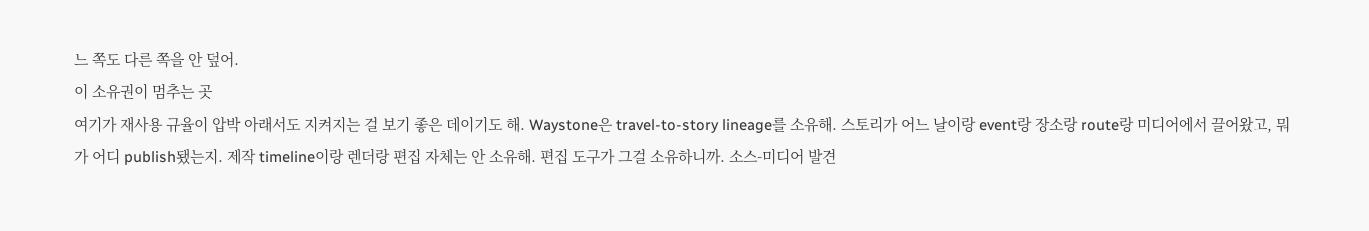느 쪽도 다른 쪽을 안 덮어.
이 소유권이 멈추는 곳
여기가 재사용 규율이 압박 아래서도 지켜지는 걸 보기 좋은 데이기도 해. Waystone은 travel-to-story lineage를 소유해. 스토리가 어느 날이랑 event랑 장소랑 route랑 미디어에서 끌어왔고, 뭐가 어디 publish됐는지. 제작 timeline이랑 렌더랑 편집 자체는 안 소유해. 편집 도구가 그걸 소유하니까. 소스-미디어 발견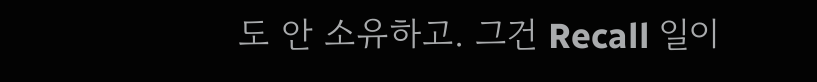도 안 소유하고. 그건 Recall 일이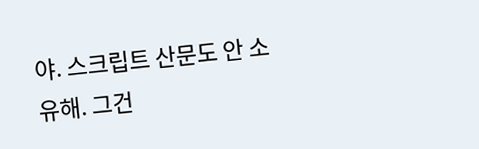야. 스크립트 산문도 안 소유해. 그건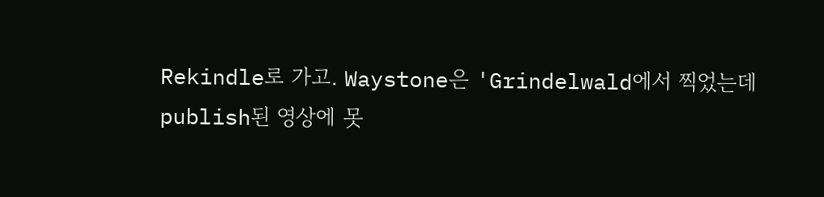Rekindle로 가고. Waystone은 'Grindelwald에서 찍었는데 publish된 영상에 못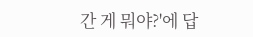간 게 뭐야?'에 답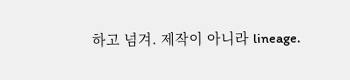하고 넘겨. 제작이 아니라 lineage.